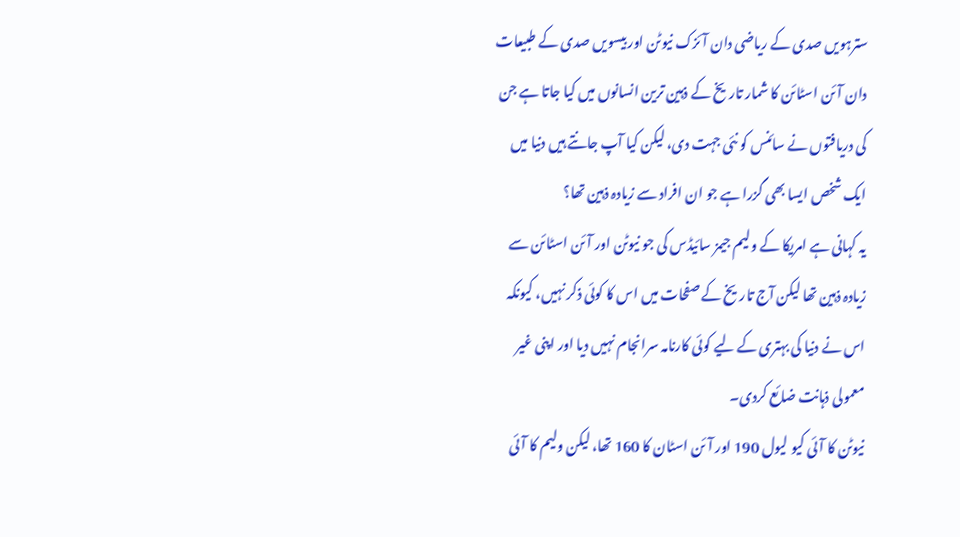سترہویں صدی کے ریاضی دان آئزک نیوٹن اور بیسویں صدی کے طبیعات دان آئن اسٹائن کا شمار تاریخ کے ذہین ترین انسانوں میں کیا جاتا ہے جن کی دریافتوں نے سائنس کو نئی جہت دی، لیکن کیا آپ جانتے ہیں دنیا میں ایک شخص ایسا بھی گزرا ہے جو ان افراد سے زیادہ ذہین تھا؟
یہ کہانی ہے امریکا کے ولیم جیمز سائیڈس کی جو نیوٹن اور آئن اسٹائن سے زیادہ ذہین تھا لیکن آج تاریخ کے صفحات میں اس کا کوئی ذکر نہیں، کیونکہ اس نے دنیا کی بہتری کے لیے کوئی کارنامہ سرانجام نہیں دیا اور اپنی غیر معمولی ذہانت ضائع کردی۔
نیوٹن کا آئی کیو لیول 190 اور آئن اسٹان کا 160 تھا، لیکن ولیم کا آئی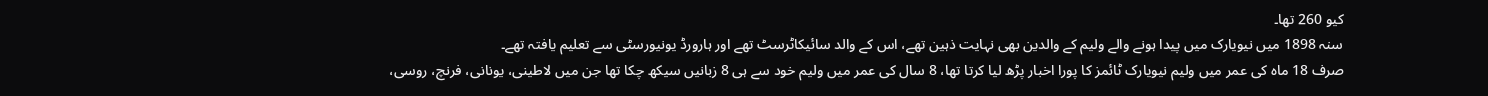کیو 260 تھا۔
سنہ 1898 میں نیویارک میں پیدا ہونے والے ولیم کے والدین بھی نہایت ذہین تھے، اس کے والد سائیکاٹرسٹ تھے اور ہارورڈ یونیورسٹی سے تعلیم یافتہ تھے۔
صرف 18 ماہ کی عمر میں ولیم نیویارک ٹائمز کا پورا اخبار پڑھ لیا کرتا تھا، 8 سال کی عمر میں ولیم خود سے ہی 8 زبانیں سیکھ چکا تھا جن میں لاطینی، یونانی، فرنچ، روسی،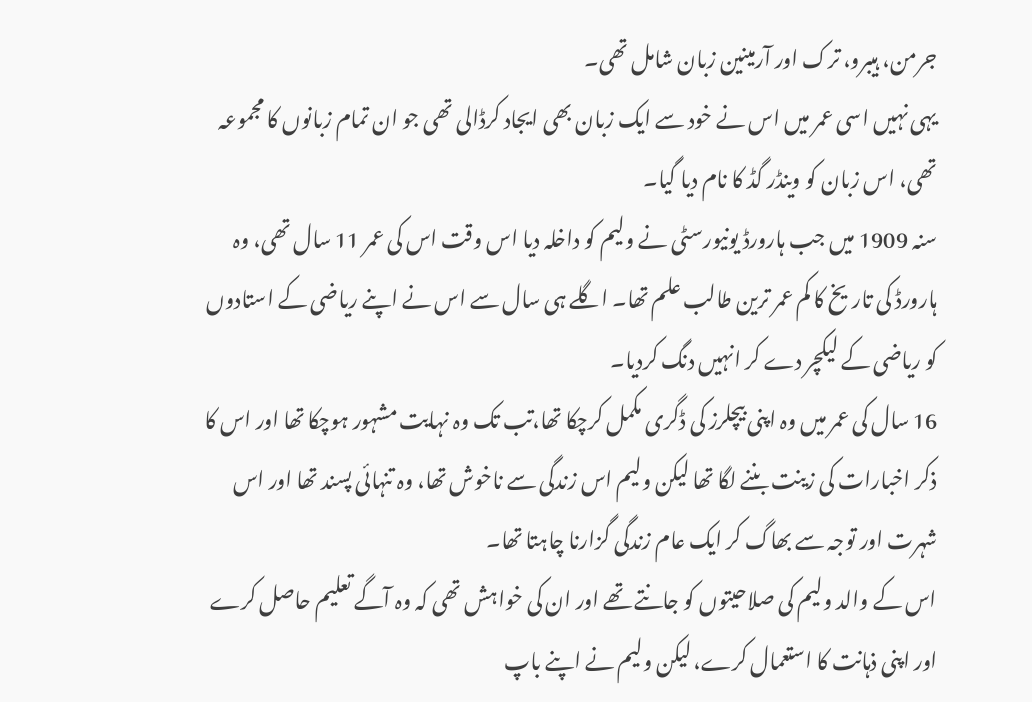جرمن، ہیبرو، ترک اور آرمینین زبان شامل تھی۔
یہی نہیں اسی عمر میں اس نے خود سے ایک زبان بھی ایجاد کرڈالی تھی جو ان تمام زبانوں کا مجموعہ تھی، اس زبان کو وینڈر گڈ کا نام دیا گیا۔
سنہ 1909 میں جب ہارورڈ یونیورسٹی نے ولیم کو داخلہ دیا اس وقت اس کی عمر 11 سال تھی، وہ ہارورڈ کی تاریخ کا کم عمر ترین طالب علم تھا۔ اگلے ہی سال سے اس نے اپنے ریاضی کے استادوں کو ریاضی کے لیکچر دے کر انہیں دنگ کردیا۔
16 سال کی عمر میں وہ اپنی بیچلرز کی ڈگری مکمل کرچکا تھا،تب تک وہ نہایت مشہور ہوچکا تھا اور اس کا ذکر اخبارات کی زینت بننے لگا تھا لیکن ولیم اس زندگی سے ناخوش تھا، وہ تنہائی پسند تھا اور اس شہرت اور توجہ سے بھاگ کر ایک عام زندگی گزارنا چاہتا تھا۔
اس کے والد ولیم کی صلاحیتوں کو جانتے تھے اور ان کی خواہش تھی کہ وہ آگے تعلیم حاصل کرے اور اپنی ذہانت کا استعمال کرے، لیکن ولیم نے اپنے باپ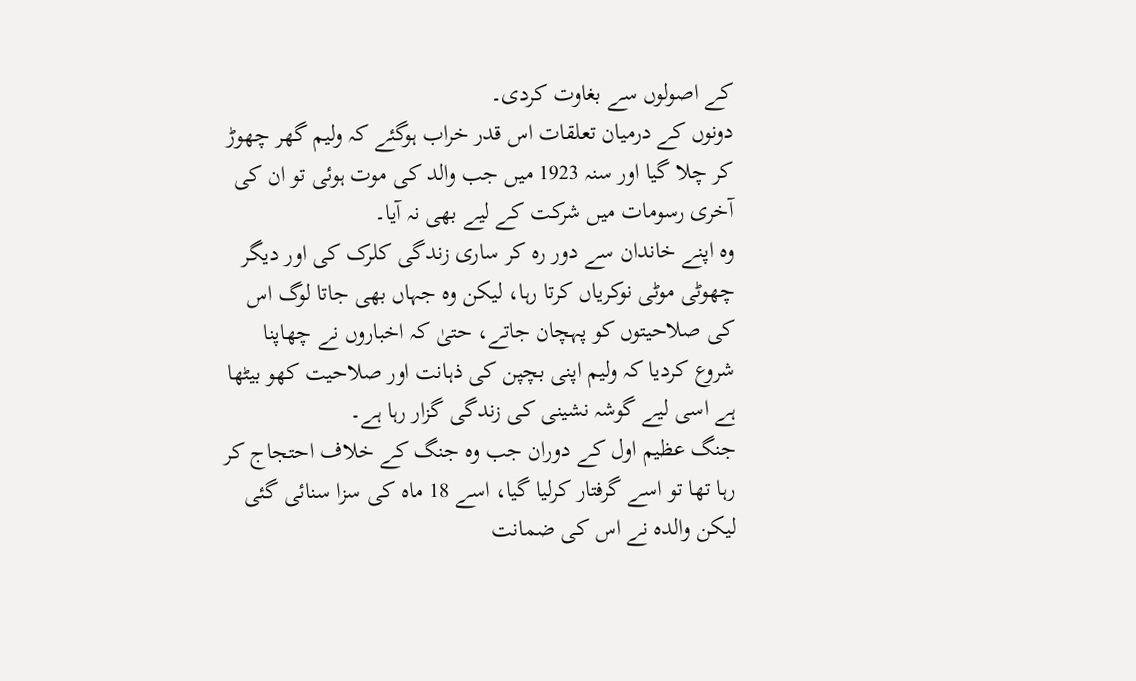کے اصولوں سے بغاوت کردی۔
دونوں کے درمیان تعلقات اس قدر خراب ہوگئے کہ ولیم گھر چھوڑ کر چلا گیا اور سنہ 1923 میں جب والد کی موت ہوئی تو ان کی آخری رسومات میں شرکت کے لیے بھی نہ آیا۔
وہ اپنے خاندان سے دور رہ کر ساری زندگی کلرک کی اور دیگر چھوٹی موٹی نوکریاں کرتا رہا، لیکن وہ جہاں بھی جاتا لوگ اس کی صلاحیتوں کو پہچان جاتے، حتیٰ کہ اخباروں نے چھاپنا شروع کردیا کہ ولیم اپنی بچپن کی ذہانت اور صلاحیت کھو بیٹھا ہے اسی لیے گوشہ نشینی کی زندگی گزار رہا ہے۔
جنگ عظیم اول کے دوران جب وہ جنگ کے خلاف احتجاج کر رہا تھا تو اسے گرفتار کرلیا گیا، اسے 18 ماہ کی سزا سنائی گئی لیکن والدہ نے اس کی ضمانت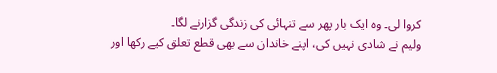کروا لی۔ وہ ایک بار پھر سے تنہائی کی زندگی گزارنے لگا۔
ولیم نے شادی نہیں کی، اپنے خاندان سے بھی قطع تعلق کیے رکھا اور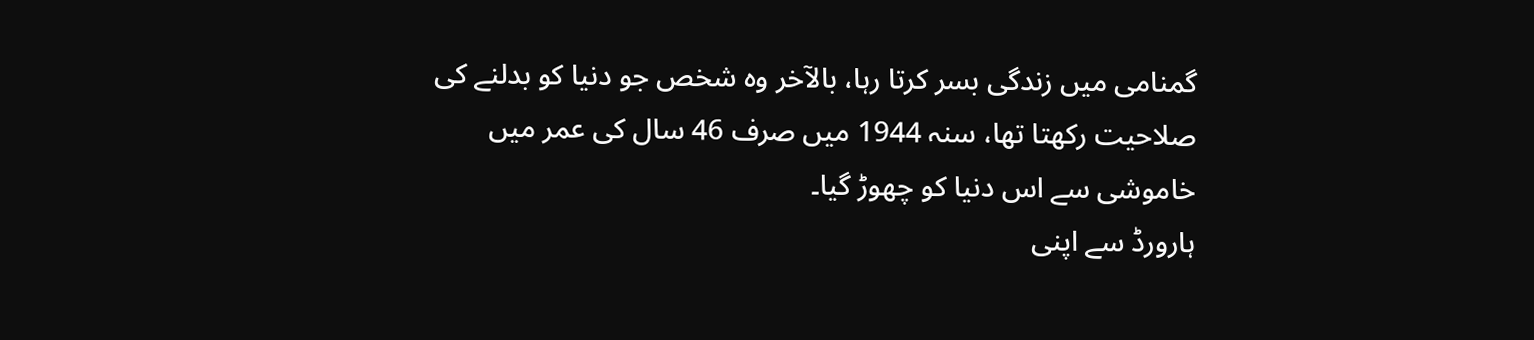گمنامی میں زندگی بسر کرتا رہا، بالآخر وہ شخص جو دنیا کو بدلنے کی صلاحیت رکھتا تھا، سنہ 1944 میں صرف 46 سال کی عمر میں خاموشی سے اس دنیا کو چھوڑ گیا۔
ہارورڈ سے اپنی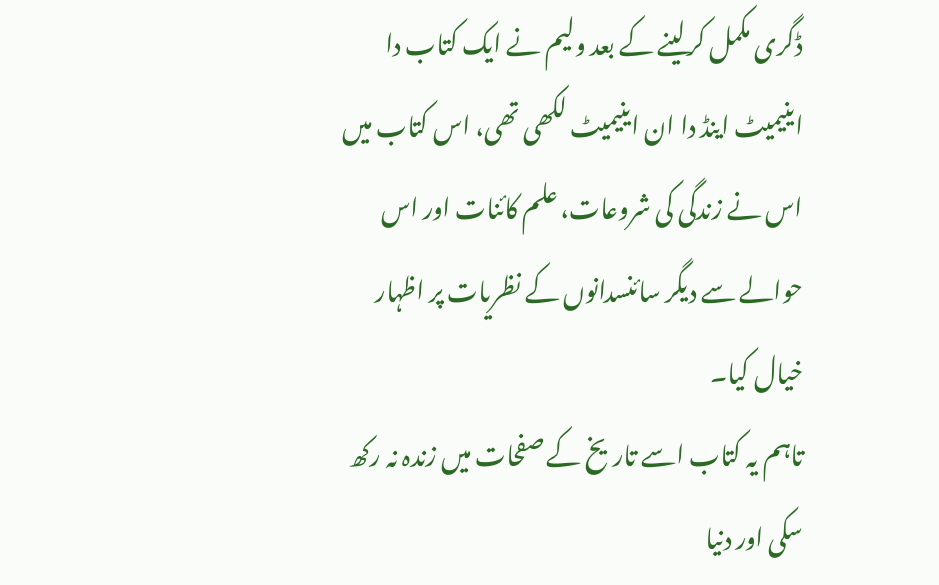ڈگری مکمل کرلینے کے بعد ولیم نے ایک کتاب دا اینیمیٹ اینڈ دا ان اینیمیٹ لکھی تھی، اس کتاب میں اس نے زندگی کی شروعات، علم کائنات اور اس حوالے سے دیگر سائنسدانوں کے نظریات پر اظہار خیال کیا۔
تاہم یہ کتاب اسے تاریخ کے صفحات میں زندہ نہ رکھ سکی اور دنیا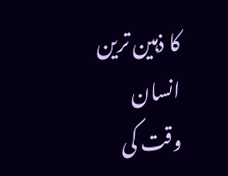کا ذہین ترین انسان وقت کی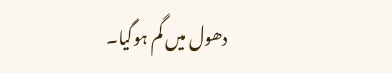دھول میں گم ہوگیا۔